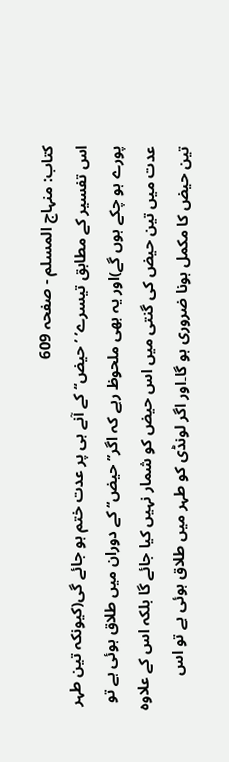کتاب: منہاج المسلم - صفحہ 609
اس تفسیر کے مطابق تیسرے’ ’حیض‘‘ کے آنے ہی پر عدت ختم ہو جائے گی(کیونکہ تین طہر پورے ہو چکے ہوں گے)اور یہ بھی ملحوظ رہے کہ اگر’’حیض‘‘ کے دوران میں طلاق ہوئی ہے تو عدت میں تین حیض کی گنتی میں اس حیض کو شمار نہیں کیا جائے گا بلکہ اس کے علاوہ تین حیض کا مکمل ہونا ضروری ہو گا۔اور اگر لونڈی کو طہر میں طلاق ہوئی ہے تو اس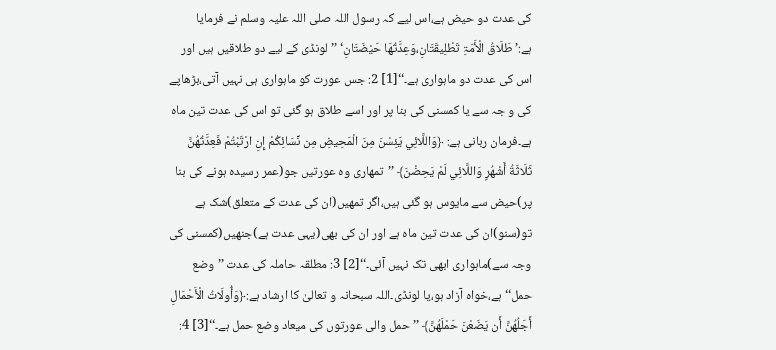کی عدت دو حیض ہے،اس لیے کہ رسول اللہ صلی اللہ علیہ وسلم نے فرمایا ہے:’طَلَاقُ الْأَمَۃِ تَطْلِیقَتَانِ،وَعِدَّتُھَا حَیْضَتَانِ‘ ’’لونڈی کے لیے دو طلاقیں ہیں اور اس کی عدت دو ماہواری ہے۔‘‘[1] 2: جس عورت کو ماہواری ہی نہیں آتی،بڑھاپے کی و جہ سے یا کمسنی کی بنا پر اور اسے طلاق ہو گئی تو اس کی عدت تین ماہ ہے۔فرمان ربانی ہے: ﴿وَاللَّائِي يَئِسْنَ مِنَ الْمَحِيضِ مِن نِّسَائِكُمْ إِنِ ارْتَبْتُمْ فَعِدَّتُهُنَّ ثَلَاثَةُ أَشْهُرٍ وَاللَّائِي لَمْ يَحِضْنَ﴾ ’’تمھاری وہ عورتیں جو(عمر رسیدہ ہونے کی بنا پر)حیض سے مایوس ہو گئی ہیں،اگر تمھیں(ان کی عدت کے متعلق)شک ہے تو(سنو)ان کی عدت تین ماہ ہے اور ان کی بھی(یہی عدت ہے)جنھیں(کمسنی کی وجہ سے)ماہواری ابھی تک نہیں آئی۔‘‘[2] 3: مطلقہ حاملہ کی عدت ’’وضع حمل‘‘ ہے،خواہ آزاد ہو،یا لونڈی۔اللہ سبحانہ و تعالیٰ کا ارشاد ہے:﴿وَأُولَاتُ الْأَحْمَالِ أَجَلُهُنَّ أَن يَضَعْنَ حَمْلَهُنَّ﴾ ’’حمل والی عورتوں کی میعاد وضع حمل ہے۔‘‘[3] 4: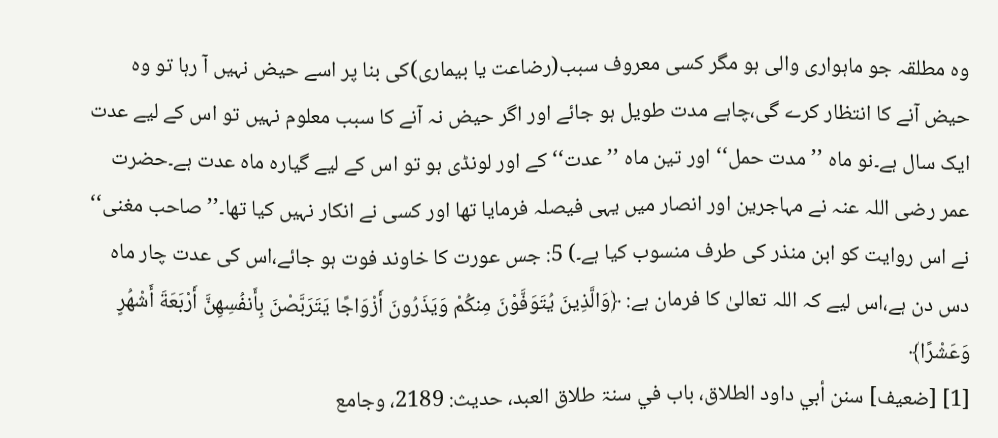وہ مطلقہ جو ماہواری والی ہو مگر کسی معروف سبب(رضاعت یا بیماری)کی بنا پر اسے حیض نہیں آ رہا تو وہ حیض آنے کا انتظار کرے گی،چاہے مدت طویل ہو جائے اور اگر حیض نہ آنے کا سبب معلوم نہیں تو اس کے لیے عدت ایک سال ہے۔نو ماہ ’’مدت حمل‘‘ اور تین ماہ ’’عدت‘‘ کے اور لونڈی ہو تو اس کے لیے گیارہ ماہ عدت ہے۔حضرت عمر رضی اللہ عنہ نے مہاجرین اور انصار میں یہی فیصلہ فرمایا تھا اور کسی نے انکار نہیں کیا تھا۔’’صاحب مغنی‘‘ نے اس روایت کو ابن منذر کی طرف منسوب کیا ہے۔) 5: جس عورت کا خاوند فوت ہو جائے،اس کی عدت چار ماہ دس دن ہے،اس لیے کہ اللہ تعالیٰ کا فرمان ہے: ﴿وَالَّذِينَ يُتَوَفَّوْنَ مِنكُمْ وَيَذَرُونَ أَزْوَاجًا يَتَرَبَّصْنَ بِأَنفُسِهِنَّ أَرْبَعَةَ أَشْهُرٍ وَعَشْرًا﴾
[1] [ضعیف] سنن أبي داود الطلاق، باب في سنۃ طلاق العبد، حدیث: 2189، وجامع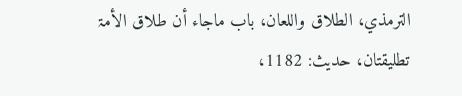الترمذي، الطلاق واللعان، باب ماجاء أن طلاق الأمۃ تطلیقتان، حدیث: 1182،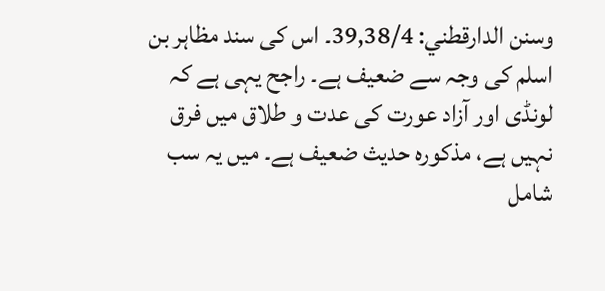وسنن الدارقطني: 39,38/4۔ اس کی سند مظاہر بن اسلم کی وجہ سے ضعیف ہے۔ راجح یہی ہے کہ لونڈی اور آزاد عورت کی عدت و طلاق میں فرق نہیں ہے، مذکورہ حدیث ضعیف ہے۔ میں یہ سب شامل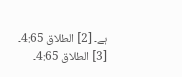ہے۔ [2] الطلاق 4:65۔ [3] الطلاق 4:65۔